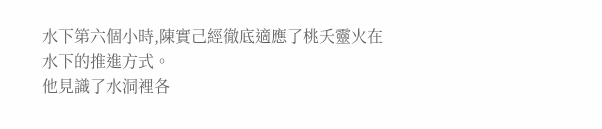水下第六個小時,陳實己經徹底適應了桃夭靈火在水下的推進方式。
他見識了水洞裡各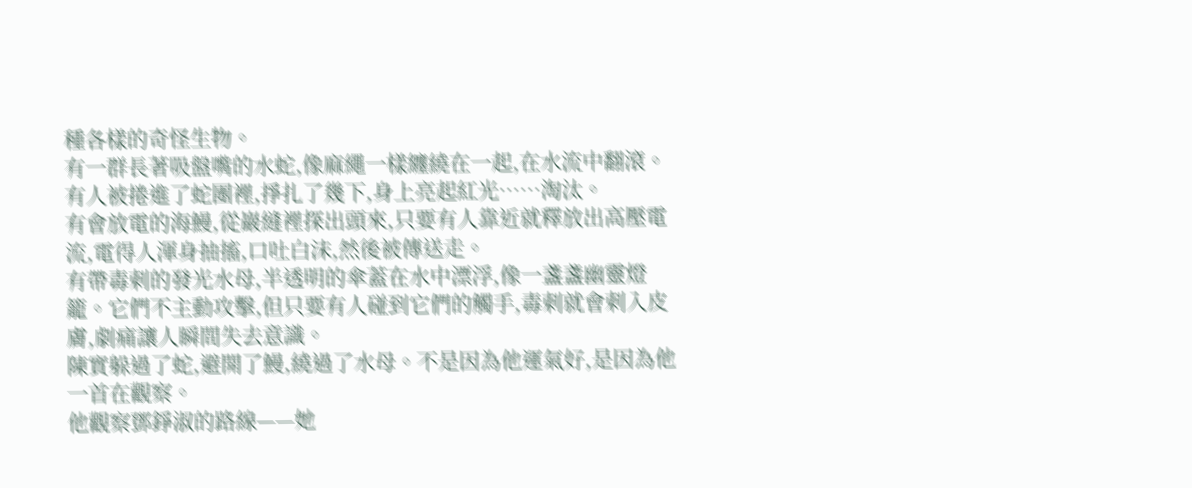種各樣的奇怪生物。
有一群長著吸盤嘴的水蛇,像麻繩一樣纏繞在一起,在水流中翻滾。
有人被捲進了蛇團裡,掙扎了幾下,身上亮起紅光……淘汰。
有會放電的海鰻,從巖縫裡探出頭來,只要有人靠近就釋放出高壓電流,電得人渾身抽搐,口吐白沫,然後被傳送走。
有帶毒刺的發光水母,半透明的傘蓋在水中漂浮,像一盞盞幽靈燈籠。它們不主動攻擊,但只要有人碰到它們的觸手,毒刺就會刺入皮膚,劇痛讓人瞬間失去意識。
陳實躲過了蛇,避開了鰻,繞過了水母。不是因為他運氣好,是因為他一首在觀察。
他觀察鄧錚淑的路線——她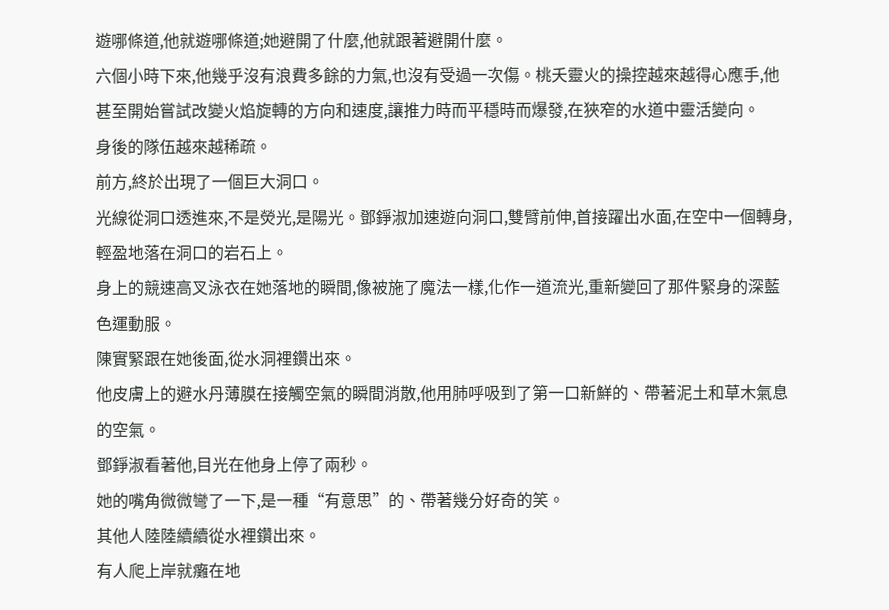遊哪條道,他就遊哪條道;她避開了什麼,他就跟著避開什麼。
六個小時下來,他幾乎沒有浪費多餘的力氣,也沒有受過一次傷。桃夭靈火的操控越來越得心應手,他甚至開始嘗試改變火焰旋轉的方向和速度,讓推力時而平穩時而爆發,在狹窄的水道中靈活變向。
身後的隊伍越來越稀疏。
前方,終於出現了一個巨大洞口。
光線從洞口透進來,不是熒光,是陽光。鄧錚淑加速遊向洞口,雙臂前伸,首接躍出水面,在空中一個轉身,輕盈地落在洞口的岩石上。
身上的競速高叉泳衣在她落地的瞬間,像被施了魔法一樣,化作一道流光,重新變回了那件緊身的深藍色運動服。
陳實緊跟在她後面,從水洞裡鑽出來。
他皮膚上的避水丹薄膜在接觸空氣的瞬間消散,他用肺呼吸到了第一口新鮮的、帶著泥土和草木氣息的空氣。
鄧錚淑看著他,目光在他身上停了兩秒。
她的嘴角微微彎了一下,是一種“有意思”的、帶著幾分好奇的笑。
其他人陸陸續續從水裡鑽出來。
有人爬上岸就癱在地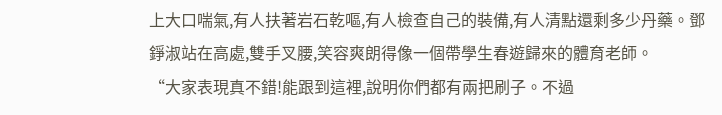上大口喘氣,有人扶著岩石乾嘔,有人檢查自己的裝備,有人清點還剩多少丹藥。鄧錚淑站在高處,雙手叉腰,笑容爽朗得像一個帶學生春遊歸來的體育老師。
“大家表現真不錯!能跟到這裡,說明你們都有兩把刷子。不過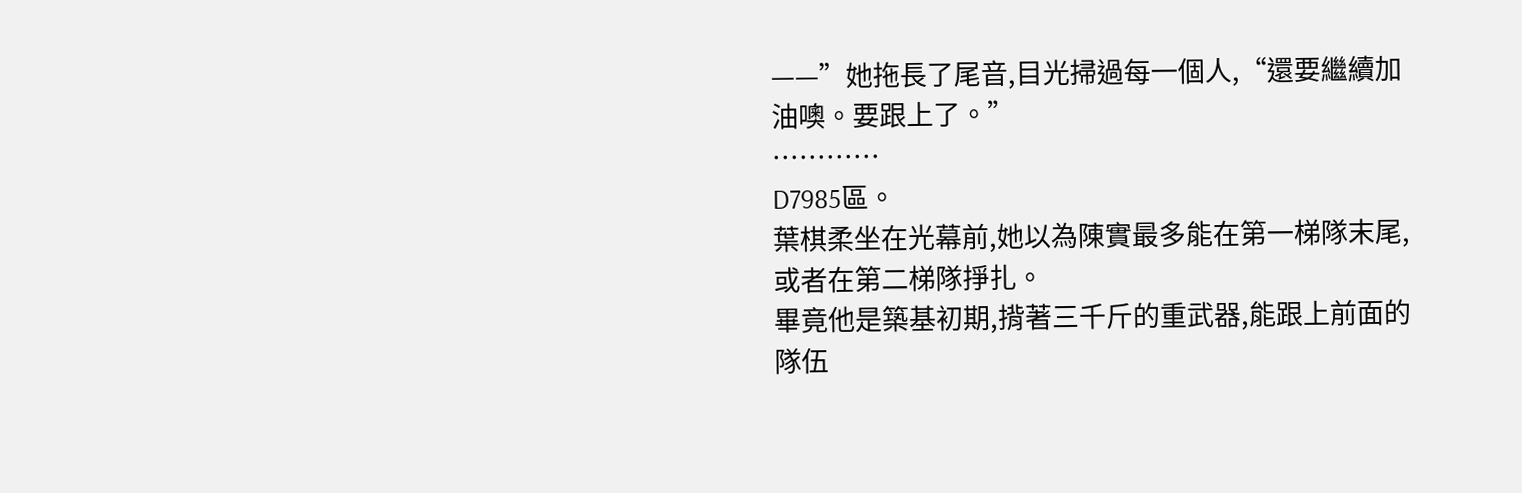——”她拖長了尾音,目光掃過每一個人,“還要繼續加油噢。要跟上了。”
…………
D7985區。
葉棋柔坐在光幕前,她以為陳實最多能在第一梯隊末尾,或者在第二梯隊掙扎。
畢竟他是築基初期,揹著三千斤的重武器,能跟上前面的隊伍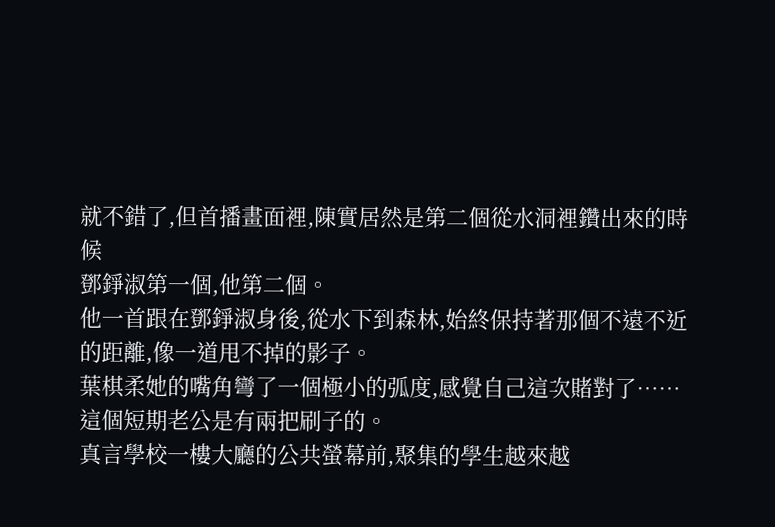就不錯了,但首播畫面裡,陳實居然是第二個從水洞裡鑽出來的時候
鄧錚淑第一個,他第二個。
他一首跟在鄧錚淑身後,從水下到森林,始終保持著那個不遠不近的距離,像一道甩不掉的影子。
葉棋柔她的嘴角彎了一個極小的弧度,感覺自己這次賭對了……這個短期老公是有兩把刷子的。
真言學校一樓大廳的公共螢幕前,聚集的學生越來越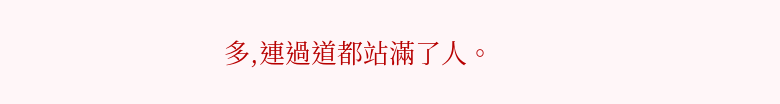多,連過道都站滿了人。